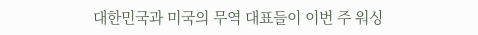대한민국과 미국의 무역 대표들이 이번 주 워싱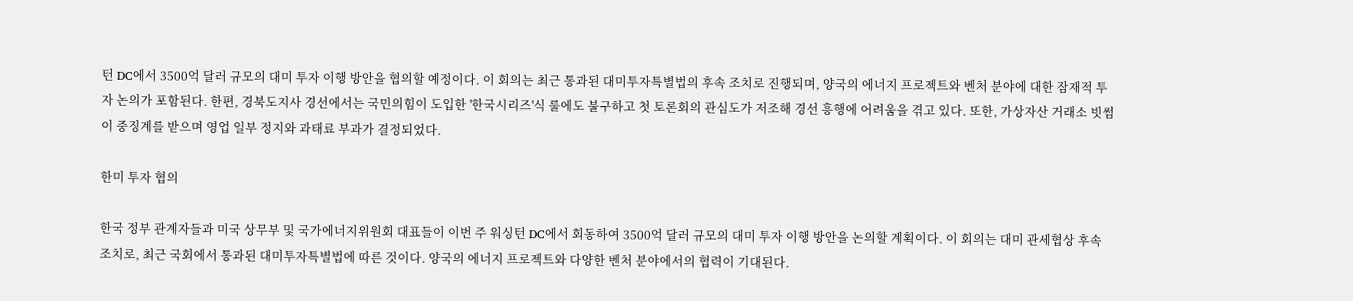턴 DC에서 3500억 달러 규모의 대미 투자 이행 방안을 협의할 예정이다. 이 회의는 최근 통과된 대미투자특별법의 후속 조치로 진행되며, 양국의 에너지 프로젝트와 벤처 분야에 대한 잠재적 투자 논의가 포함된다. 한편, 경북도지사 경선에서는 국민의힘이 도입한 '한국시리즈'식 룰에도 불구하고 첫 토론회의 관심도가 저조해 경선 흥행에 어려움을 겪고 있다. 또한, 가상자산 거래소 빗썸이 중징계를 받으며 영업 일부 정지와 과태료 부과가 결정되었다.

한미 투자 협의

한국 정부 관계자들과 미국 상무부 및 국가에너지위원회 대표들이 이번 주 워싱턴 DC에서 회동하여 3500억 달러 규모의 대미 투자 이행 방안을 논의할 계획이다. 이 회의는 대미 관세협상 후속 조치로, 최근 국회에서 통과된 대미투자특별법에 따른 것이다. 양국의 에너지 프로젝트와 다양한 벤처 분야에서의 협력이 기대된다.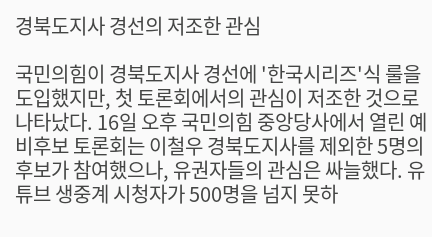경북도지사 경선의 저조한 관심

국민의힘이 경북도지사 경선에 '한국시리즈'식 룰을 도입했지만, 첫 토론회에서의 관심이 저조한 것으로 나타났다. 16일 오후 국민의힘 중앙당사에서 열린 예비후보 토론회는 이철우 경북도지사를 제외한 5명의 후보가 참여했으나, 유권자들의 관심은 싸늘했다. 유튜브 생중계 시청자가 500명을 넘지 못하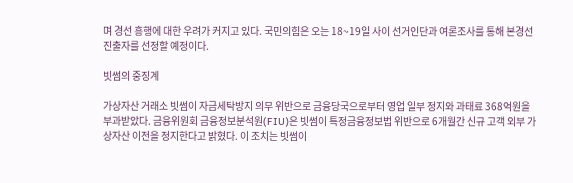며 경선 흥행에 대한 우려가 커지고 있다. 국민의힘은 오는 18~19일 사이 선거인단과 여론조사를 통해 본경선 진출자를 선정할 예정이다.

빗썸의 중징계

가상자산 거래소 빗썸이 자금세탁방지 의무 위반으로 금융당국으로부터 영업 일부 정지와 과태료 368억원을 부과받았다. 금융위원회 금융정보분석원(FIU)은 빗썸이 특정금융정보법 위반으로 6개월간 신규 고객 외부 가상자산 이전을 정지한다고 밝혔다. 이 조치는 빗썸이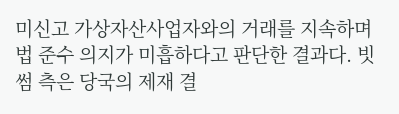미신고 가상자산사업자와의 거래를 지속하며 법 준수 의지가 미흡하다고 판단한 결과다. 빗썸 측은 당국의 제재 결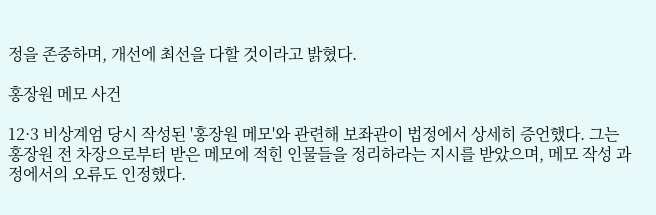정을 존중하며, 개선에 최선을 다할 것이라고 밝혔다.

홍장원 메모 사건

12·3 비상계엄 당시 작성된 '홍장원 메모'와 관련해 보좌관이 법정에서 상세히 증언했다. 그는 홍장원 전 차장으로부터 받은 메모에 적힌 인물들을 정리하라는 지시를 받았으며, 메모 작성 과정에서의 오류도 인정했다.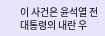이 사건은 윤석열 전 대통령의 내란 우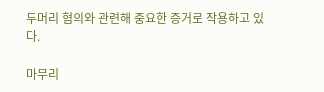두머리 혐의와 관련해 중요한 증거로 작용하고 있다.

마무리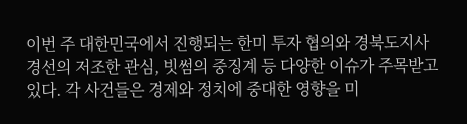이번 주 대한민국에서 진행되는 한미 투자 협의와 경북도지사 경선의 저조한 관심, 빗썸의 중징계 등 다양한 이슈가 주목받고 있다. 각 사건들은 경제와 정치에 중대한 영향을 미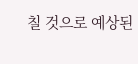칠 것으로 예상된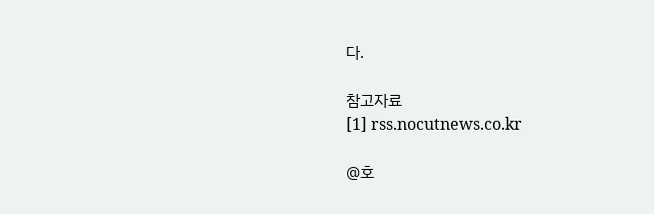다.

참고자료
[1] rss.nocutnews.co.kr

@호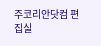주코리안닷컴 편집실